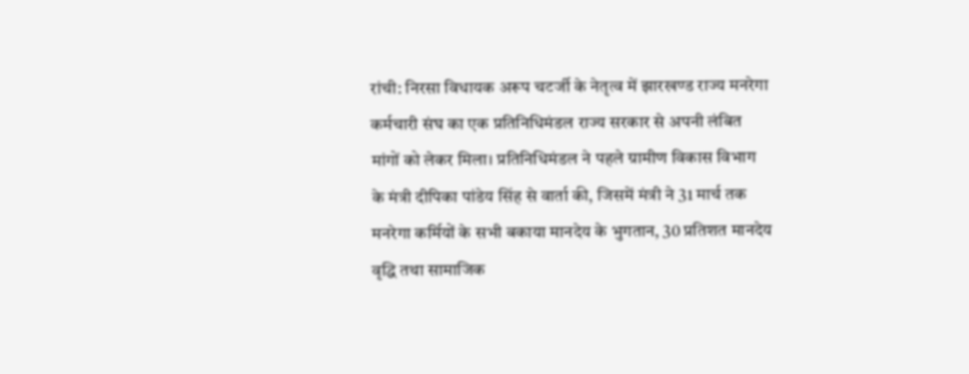रांची: निरसा विधायक अरूप चटर्जी के नेतृत्व में झारखण्ड राज्य मनरेगा कर्मचारी संघ का एक प्रतिनिधिमंडल राज्य सरकार से अपनी लंबित मांगों को लेकर मिला। प्रतिनिधिमंडल ने पहले ग्रामीण विकास विभाग के मंत्री दीपिका पांडेय सिंह से वार्ता की, जिसमें मंत्री ने 31 मार्च तक मनरेगा कर्मियों के सभी बकाया मानदेय के भुगतान, 30 प्रतिशत मानदेय वृद्धि तथा सामाजिक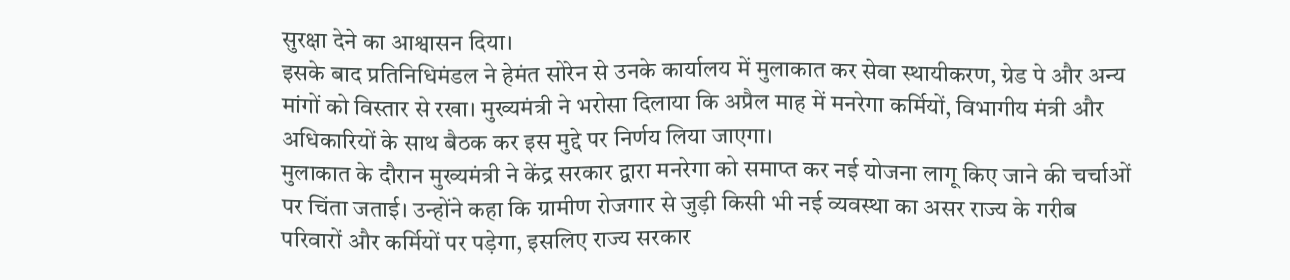सुरक्षा देने का आश्वासन दिया।
इसके बाद प्रतिनिधिमंडल ने हेमंत सोरेन से उनके कार्यालय में मुलाकात कर सेवा स्थायीकरण, ग्रेड पे और अन्य मांगों को विस्तार से रखा। मुख्यमंत्री ने भरोसा दिलाया कि अप्रैल माह में मनरेगा कर्मियों, विभागीय मंत्री और अधिकारियों के साथ बैठक कर इस मुद्दे पर निर्णय लिया जाएगा।
मुलाकात के दौरान मुख्यमंत्री ने केंद्र सरकार द्वारा मनरेगा को समाप्त कर नई योजना लागू किए जाने की चर्चाओं पर चिंता जताई। उन्होंने कहा कि ग्रामीण रोजगार से जुड़ी किसी भी नई व्यवस्था का असर राज्य के गरीब परिवारों और कर्मियों पर पड़ेगा, इसलिए राज्य सरकार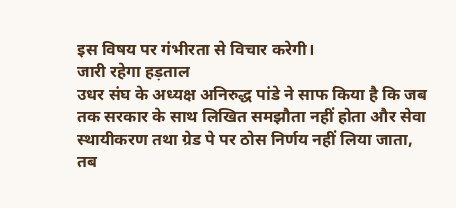इस विषय पर गंभीरता से विचार करेगी।
जारी रहेगा हड़ताल
उधर संघ के अध्यक्ष अनिरुद्ध पांडे ने साफ किया है कि जब तक सरकार के साथ लिखित समझौता नहीं होता और सेवा स्थायीकरण तथा ग्रेड पे पर ठोस निर्णय नहीं लिया जाता, तब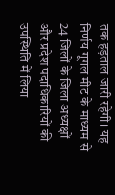तक हड़ताल जारी रहेगी। यह निर्णय गूगल मीट के माध्यम से 24 जिलों के जिला अध्यक्षों और प्रदेश पदाधिकारियों की उपस्थिति में लिया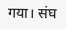गया। संघ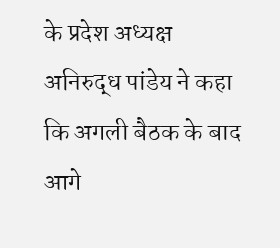के प्रदेश अध्यक्ष अनिरुद्ध पांडेय ने कहा कि अगली बैठक के बाद आगे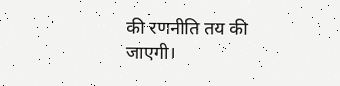की रणनीति तय की जाएगी।